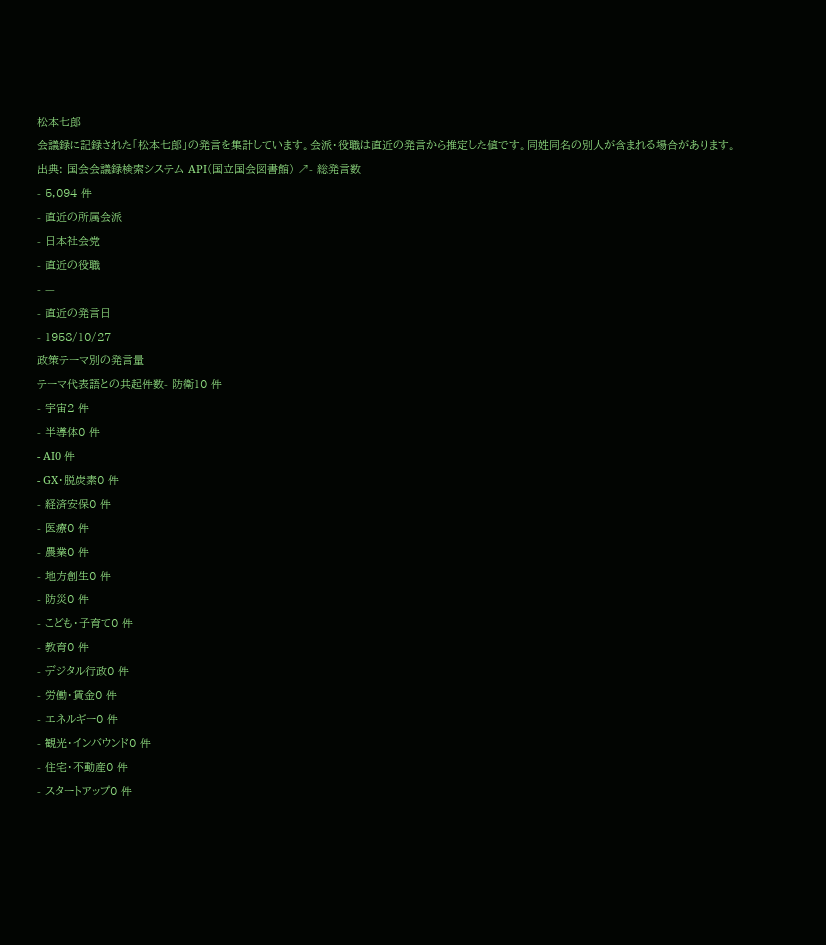松本七郎
会議録に記録された「松本七郎」の発言を集計しています。会派・役職は直近の発言から推定した値です。同姓同名の別人が含まれる場合があります。
出典: 国会会議録検索システム API(国立国会図書館) ↗- 総発言数
- 5,094 件
- 直近の所属会派
- 日本社会党
- 直近の役職
- —
- 直近の発言日
- 1958/10/27
政策テーマ別の発言量
テーマ代表語との共起件数- 防衛10 件
- 宇宙2 件
- 半導体0 件
- AI0 件
- GX・脱炭素0 件
- 経済安保0 件
- 医療0 件
- 農業0 件
- 地方創生0 件
- 防災0 件
- こども・子育て0 件
- 教育0 件
- デジタル行政0 件
- 労働・賃金0 件
- エネルギー0 件
- 観光・インバウンド0 件
- 住宅・不動産0 件
- スタートアップ0 件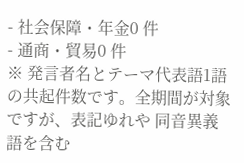- 社会保障・年金0 件
- 通商・貿易0 件
※ 発言者名とテーマ代表語1語の共起件数です。全期間が対象ですが、表記ゆれや 同音異義語を含む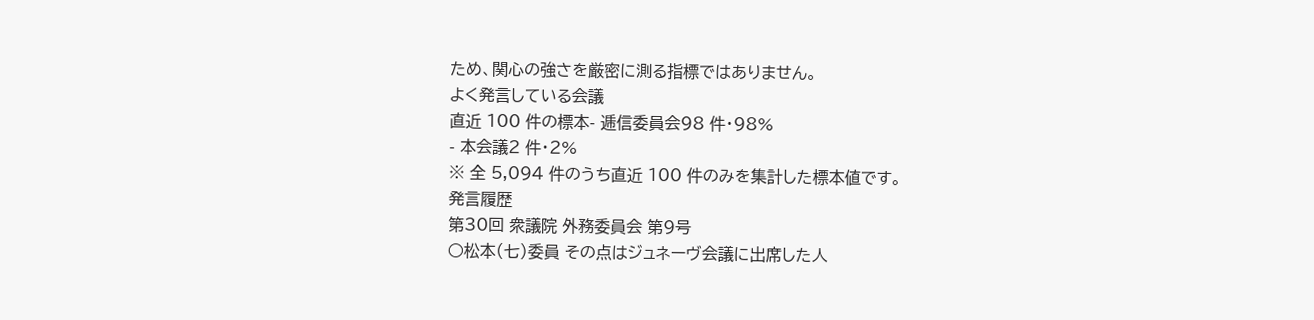ため、関心の強さを厳密に測る指標ではありません。
よく発言している会議
直近 100 件の標本- 逓信委員会98 件・98%
- 本会議2 件・2%
※ 全 5,094 件のうち直近 100 件のみを集計した標本値です。
発言履歴
第30回 衆議院 外務委員会 第9号
○松本(七)委員 その点はジュネーヴ会議に出席した人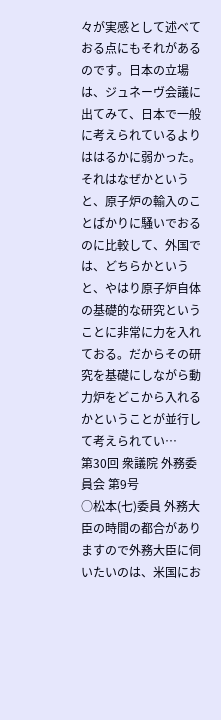々が実感として述べておる点にもそれがあるのです。日本の立場は、ジュネーヴ会議に出てみて、日本で一般に考えられているよりははるかに弱かった。それはなぜかというと、原子炉の輸入のことばかりに騒いでおるのに比較して、外国では、どちらかというと、やはり原子炉自体の基礎的な研究ということに非常に力を入れておる。だからその研究を基礎にしながら動力炉をどこから入れるかということが並行して考えられてい…
第30回 衆議院 外務委員会 第9号
○松本(七)委員 外務大臣の時間の都合がありますので外務大臣に伺いたいのは、米国にお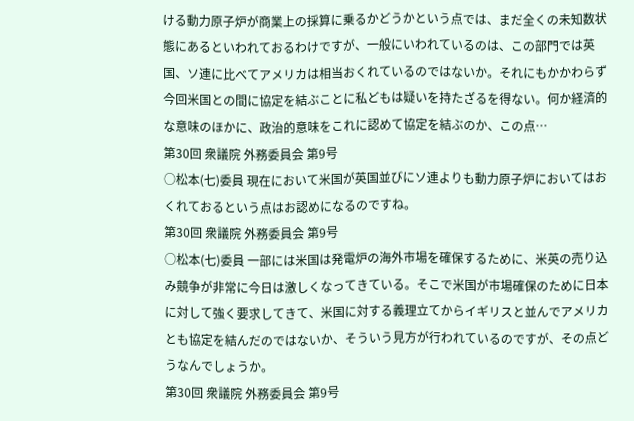ける動力原子炉が商業上の採算に乗るかどうかという点では、まだ全くの未知数状態にあるといわれておるわけですが、一般にいわれているのは、この部門では英国、ソ連に比べてアメリカは相当おくれているのではないか。それにもかかわらず今回米国との間に協定を結ぶことに私どもは疑いを持たざるを得ない。何か経済的な意味のほかに、政治的意味をこれに認めて協定を結ぶのか、この点…
第30回 衆議院 外務委員会 第9号
○松本(七)委員 現在において米国が英国並びにソ連よりも動力原子炉においてはおくれておるという点はお認めになるのですね。
第30回 衆議院 外務委員会 第9号
○松本(七)委員 一部には米国は発電炉の海外市場を確保するために、米英の売り込み競争が非常に今日は激しくなってきている。そこで米国が市場確保のために日本に対して強く要求してきて、米国に対する義理立てからイギリスと並んでアメリカとも協定を結んだのではないか、そういう見方が行われているのですが、その点どうなんでしょうか。
第30回 衆議院 外務委員会 第9号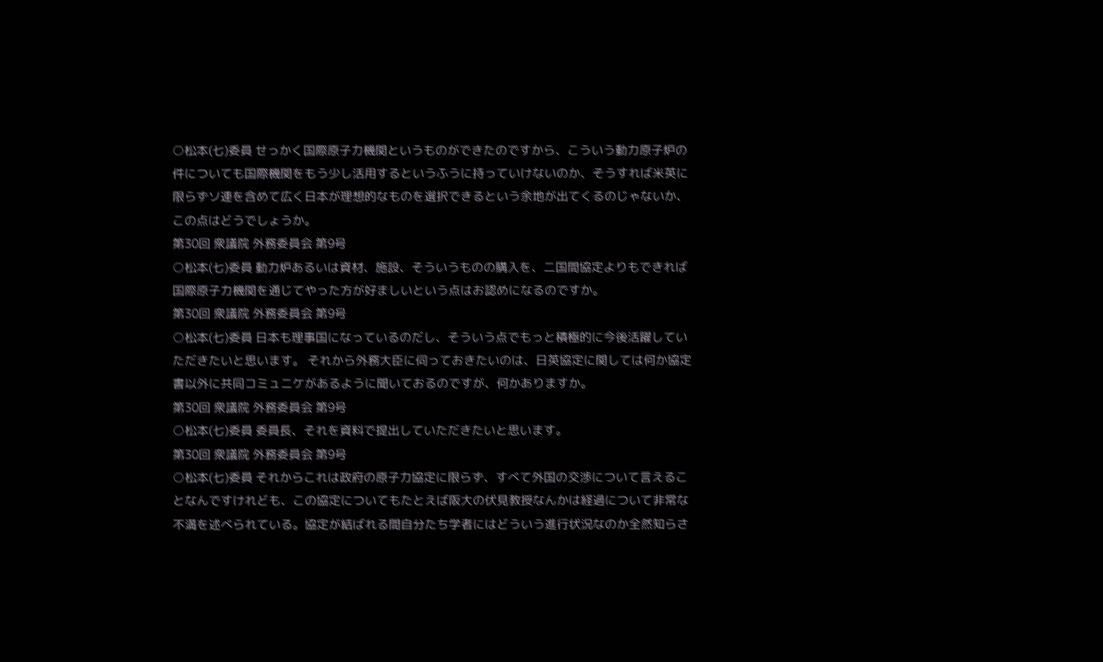○松本(七)委員 せっかく国際原子力機関というものができたのですから、こういう動力原子炉の件についても国際機関をもう少し活用するというふうに持っていけないのか、そうすれば米英に限らずソ連を含めて広く日本が理想的なものを選択できるという余地が出てくるのじゃないか、この点はどうでしょうか。
第30回 衆議院 外務委員会 第9号
○松本(七)委員 動力炉あるいは資材、施設、そういうものの購入を、二国間協定よりもできれば国際原子力機関を通じてやった方が好ましいという点はお認めになるのですか。
第30回 衆議院 外務委員会 第9号
○松本(七)委員 日本も理事国になっているのだし、そういう点でもっと積極的に今後活躍していただきたいと思います。 それから外務大臣に伺っておきたいのは、日英協定に関しては何か協定書以外に共同コミュニケがあるように聞いておるのですが、何かありますか。
第30回 衆議院 外務委員会 第9号
○松本(七)委員 委員長、それを資料で提出していただきたいと思います。
第30回 衆議院 外務委員会 第9号
○松本(七)委員 それからこれは政府の原子力協定に限らず、すべて外国の交渉について言えることなんですけれども、この協定についてもたとえば阪大の伏見教授なんかは経過について非常な不満を述べられている。協定が結ばれる間自分たち学者にはどういう進行状況なのか全然知らさ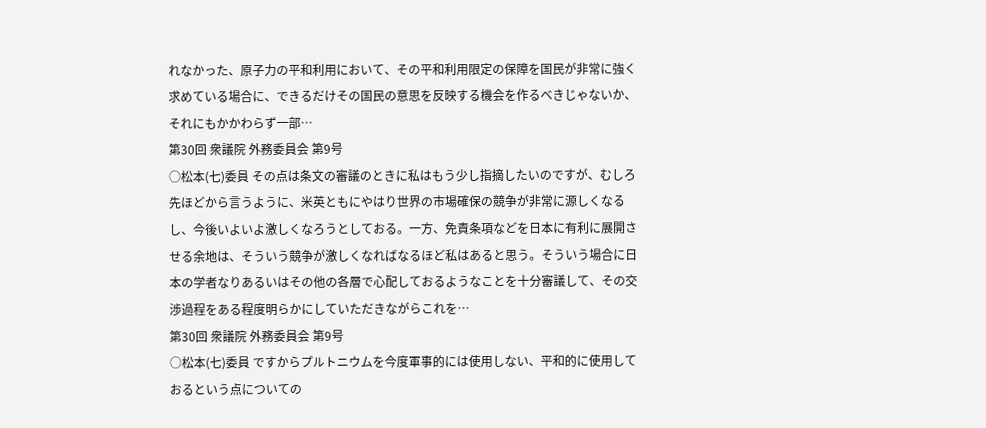れなかった、原子力の平和利用において、その平和利用限定の保障を国民が非常に強く求めている場合に、できるだけその国民の意思を反映する機会を作るべきじゃないか、それにもかかわらず一部…
第30回 衆議院 外務委員会 第9号
○松本(七)委員 その点は条文の審議のときに私はもう少し指摘したいのですが、むしろ先ほどから言うように、米英ともにやはり世界の市場確保の競争が非常に源しくなるし、今後いよいよ激しくなろうとしておる。一方、免責条項などを日本に有利に展開させる余地は、そういう競争が激しくなればなるほど私はあると思う。そういう場合に日本の学者なりあるいはその他の各層で心配しておるようなことを十分審議して、その交渉過程をある程度明らかにしていただきながらこれを…
第30回 衆議院 外務委員会 第9号
○松本(七)委員 ですからプルトニウムを今度軍事的には使用しない、平和的に使用しておるという点についての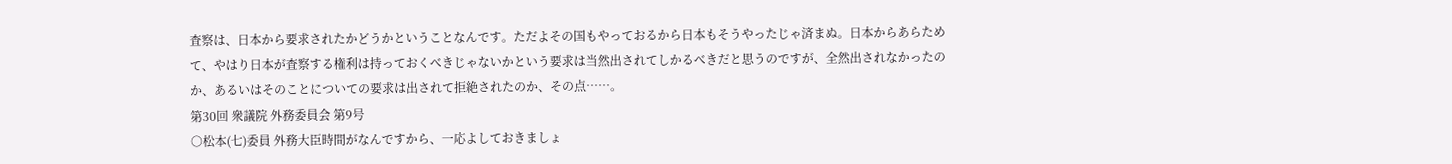査察は、日本から要求されたかどうかということなんです。ただよその国もやっておるから日本もそうやったじゃ済まぬ。日本からあらためて、やはり日本が査察する権利は持っておくべきじゃないかという要求は当然出されてしかるべきだと思うのですが、全然出されなかったのか、あるいはそのことについての要求は出されて拒絶されたのか、その点……。
第30回 衆議院 外務委員会 第9号
○松本(七)委員 外務大臣時間がなんですから、一応よしておきましょ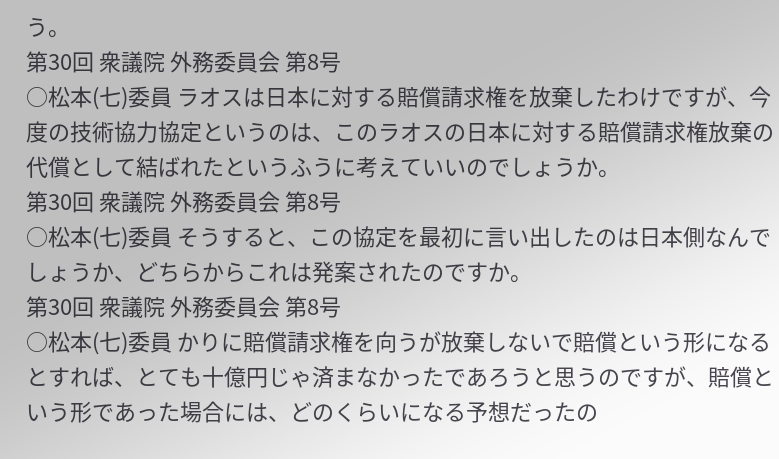う。
第30回 衆議院 外務委員会 第8号
○松本(七)委員 ラオスは日本に対する賠償請求権を放棄したわけですが、今度の技術協力協定というのは、このラオスの日本に対する賠償請求権放棄の代償として結ばれたというふうに考えていいのでしょうか。
第30回 衆議院 外務委員会 第8号
○松本(七)委員 そうすると、この協定を最初に言い出したのは日本側なんでしょうか、どちらからこれは発案されたのですか。
第30回 衆議院 外務委員会 第8号
○松本(七)委員 かりに賠償請求権を向うが放棄しないで賠償という形になるとすれば、とても十億円じゃ済まなかったであろうと思うのですが、賠償という形であった場合には、どのくらいになる予想だったの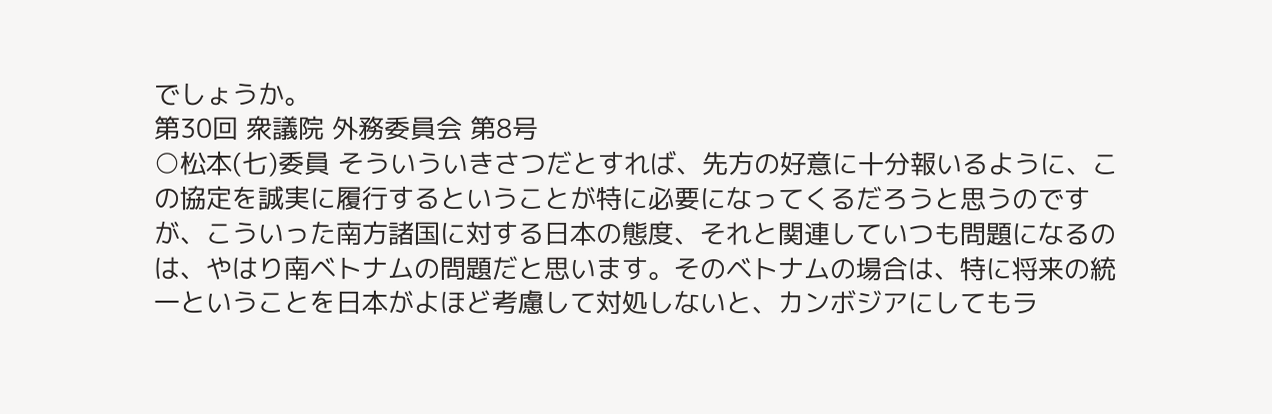でしょうか。
第30回 衆議院 外務委員会 第8号
○松本(七)委員 そういういきさつだとすれば、先方の好意に十分報いるように、この協定を誠実に履行するということが特に必要になってくるだろうと思うのですが、こういった南方諸国に対する日本の態度、それと関連していつも問題になるのは、やはり南ベトナムの問題だと思います。そのベトナムの場合は、特に将来の統一ということを日本がよほど考慮して対処しないと、カンボジアにしてもラ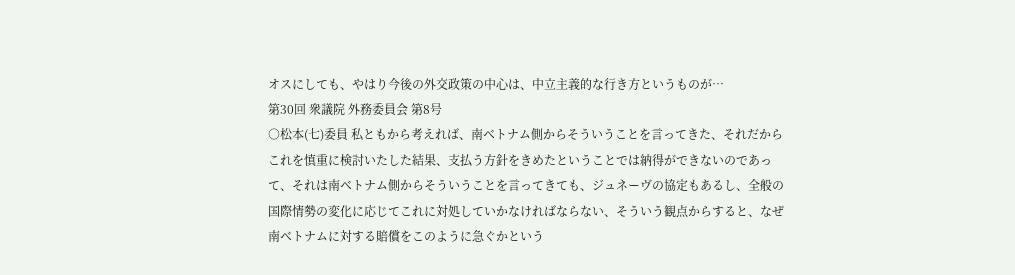オスにしても、やはり今後の外交政策の中心は、中立主義的な行き方というものが…
第30回 衆議院 外務委員会 第8号
○松本(七)委員 私ともから考えれば、南ベトナム側からそういうことを言ってきた、それだからこれを慎重に検討いたした結果、支払う方針をきめたということでは納得ができないのであって、それは南ベトナム側からそういうことを言ってきても、ジュネーヴの協定もあるし、全般の国際情勢の変化に応じてこれに対処していかなければならない、そういう観点からすると、なぜ南ベトナムに対する賠償をこのように急ぐかという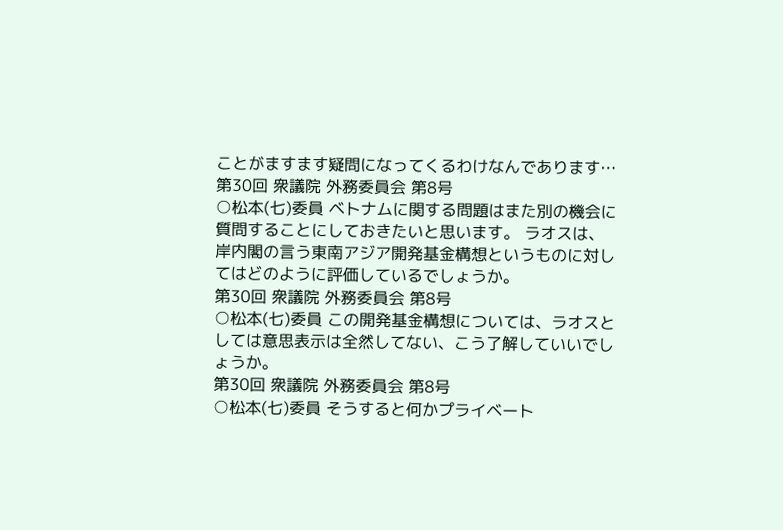ことがますます疑問になってくるわけなんであります…
第30回 衆議院 外務委員会 第8号
○松本(七)委員 ベトナムに関する問題はまた別の機会に質問することにしておきたいと思います。 ラオスは、岸内閣の言う東南アジア開発基金構想というものに対してはどのように評価しているでしょうか。
第30回 衆議院 外務委員会 第8号
○松本(七)委員 この開発基金構想については、ラオスとしては意思表示は全然してない、こう了解していいでしょうか。
第30回 衆議院 外務委員会 第8号
○松本(七)委員 そうすると何かプライベート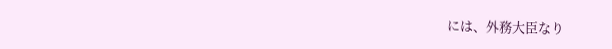には、外務大臣なり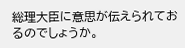総理大臣に意思が伝えられておるのでしょうか。